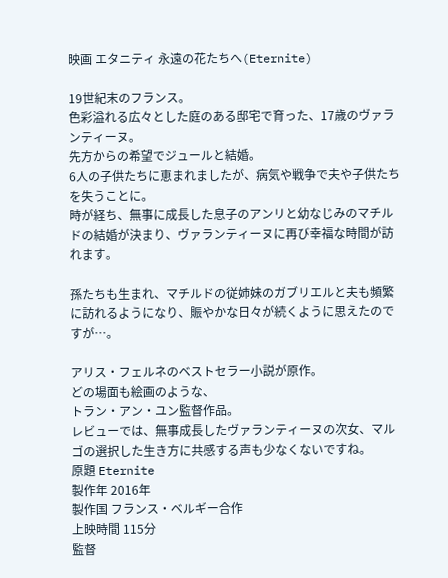映画 エタニティ 永遠の花たちへ(Eternite)

19世紀末のフランス。
色彩溢れる広々とした庭のある邸宅で育った、17歳のヴァランティーヌ。
先方からの希望でジュールと結婚。
6人の子供たちに恵まれましたが、病気や戦争で夫や子供たちを失うことに。
時が経ち、無事に成長した息子のアンリと幼なじみのマチルドの結婚が決まり、ヴァランティーヌに再び幸福な時間が訪れます。

孫たちも生まれ、マチルドの従姉妹のガブリエルと夫も頻繁に訪れるようになり、賑やかな日々が続くように思えたのですが…。

アリス・フェルネのベストセラー小説が原作。
どの場面も絵画のような、
トラン・アン・ユン監督作品。
レビューでは、無事成長したヴァランティーヌの次女、マルゴの選択した生き方に共感する声も少なくないですね。
原題 Eternite
製作年 2016年
製作国 フランス・ベルギー合作
上映時間 115分
監督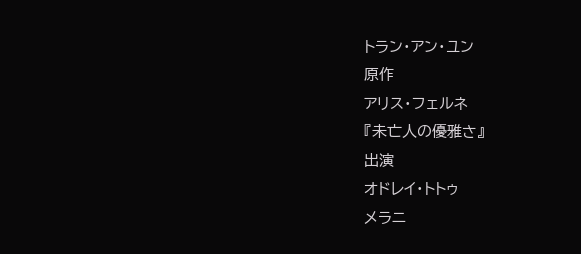トラン・アン・ユン
原作
アリス・フェルネ
『未亡人の優雅さ』
出演
オドレイ・トトゥ
メラニ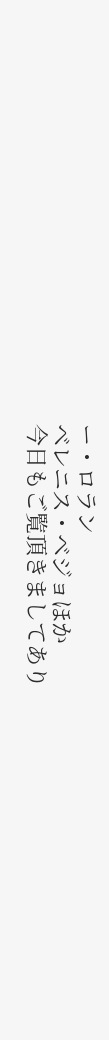ー・ロラン
ベレニス・ベジョほか
今日もご覧頂きましてあり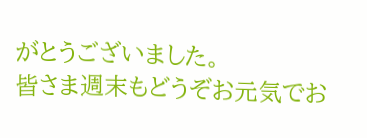がとうございました。
皆さま週末もどうぞお元気でお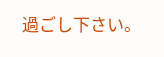過ごし下さい。